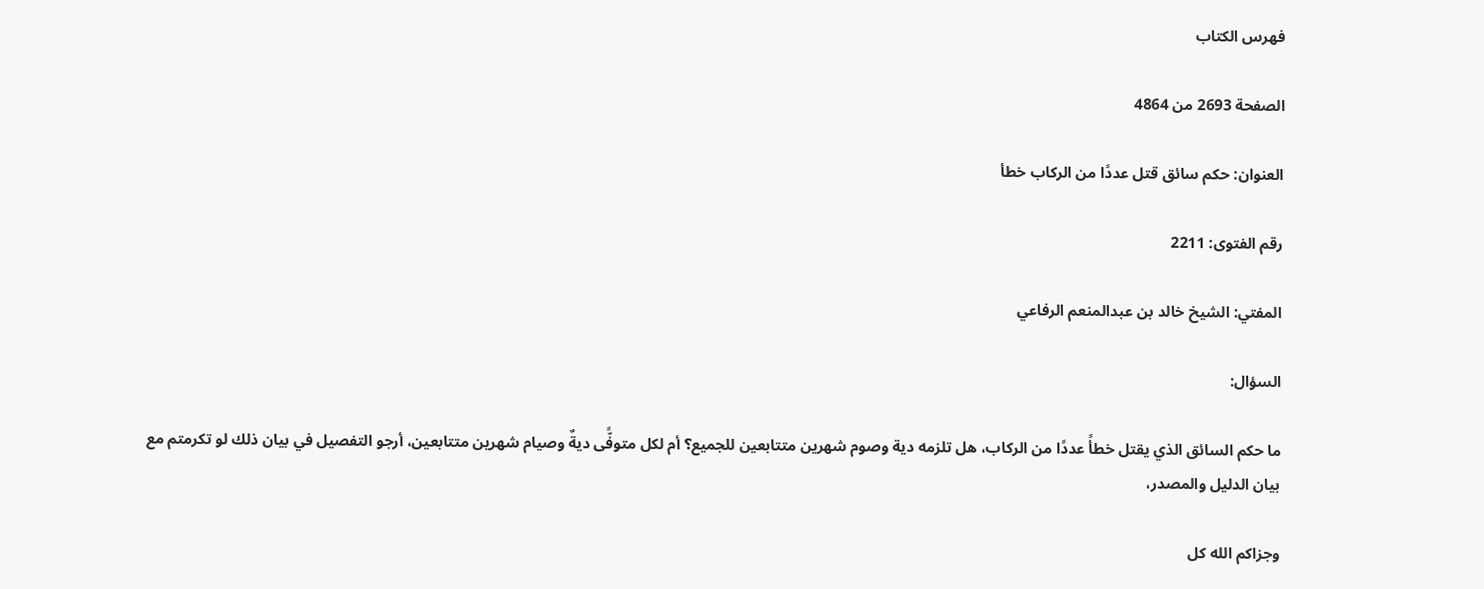فهرس الكتاب

الصفحة 2693 من 4864

العنوان: حكم سائق قتل عددًا من الركاب خطأ

رقم الفتوى: 2211

المفتي: الشيخ خالد بن عبدالمنعم الرفاعي

السؤال:

ما حكم السائق الذي يقتل خطأً عددًا من الركاب، هل تلزمه دية وصوم شهرين متتابعين للجميع؟ أم لكل متوفًّى ديةٌ وصيام شهرين متتابعين، أرجو التفصيل في بيان ذلك لو تكرمتم مع بيان الدليل والمصدر،

وجزاكم الله كل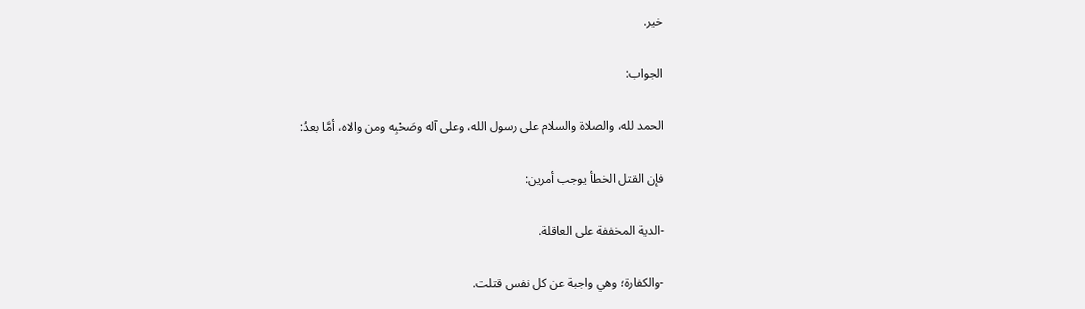خير.

الجواب:

الحمد لله، والصلاة والسلام على رسول الله، وعلى آله وصَحْبِه ومن والاه، أمَّا بعدُ:

فإن القتل الخطأ يوجب أمرين:

-الدية المخففة على العاقلة.

-والكفارة؛ وهي واجبة عن كل نفس قتلت.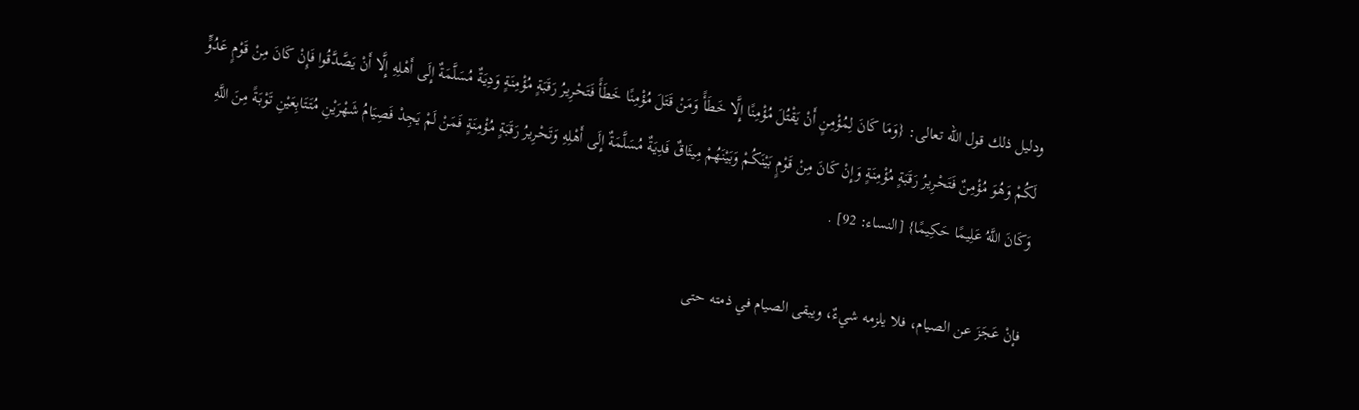ودليل ذلك قول الله تعالى: {وَمَا كَانَ لِمُؤْمِنٍ أَنْ يَقْتُلَ مُؤْمِنًا إِلَّا خَطَأً وَمَنْ قَتَلَ مُؤْمِنًا خَطَأً فَتَحْرِيرُ رَقَبَةٍ مُؤْمِنَةٍ وَدِيَةٌ مُسَلَّمَةٌ إِلَى أَهْلِهِ إِلَّا أَنْ يَصَّدَّقُوا فَإِنْ كَانَ مِنْ قَوْمٍ عَدُوٍّ لَكُمْ وَهُوَ مُؤْمِنٌ فَتَحْرِيرُ رَقَبَةٍ مُؤْمِنَةٍ وَإِنْ كَانَ مِنْ قَوْمٍ بَيْنَكُمْ وَبَيْنَهُمْ مِيثَاقٌ فَدِيَةٌ مُسَلَّمَةٌ إِلَى أَهْلِهِ وَتَحْرِيرُ رَقَبَةٍ مُؤْمِنَةٍ فَمَنْ لَمْ يَجِدْ فَصِيَامُ شَهْرَيْنِ مُتَتَابِعَيْنِ تَوْبَةً مِنَ اللَّهِ وَكَانَ اللَّهُ عَلِيمًا حَكِيمًا} [النساء: 92] .

فإنْ عَجَزَ عن الصيام، فلا يلزمه شيءٌ، ويبقى الصيام في ذمته حتى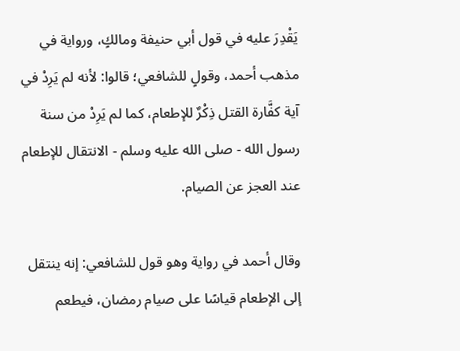يَقْدِرَ عليه في قول أبي حنيفة ومالكٍ، ورواية في مذهب أحمد، وقولٍ للشافعي؛ قالوا: لأنه لم يَرِدْ في آية كفَّارة القتل ذِكْرٌ للإطعام، كما لم يَرِدْ من سنة رسول الله - صلى الله عليه وسلم - الانتقال للإطعام عند العجز عن الصيام.

وقال أحمد في رواية وهو قول للشافعي: إنه ينتقل إلى الإطعام قياسًا على صيام رمضان، فيطعم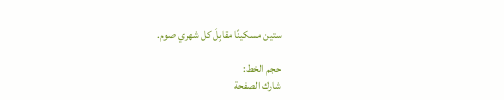ستين مسكينًا مقابِلَ كل شهري صوم.

حجم الخط:
شارك الصفحة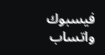فيسبوك واتساب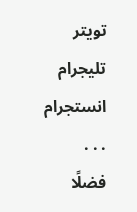تويتر تليجرام انستجرام
. . .
فضلًا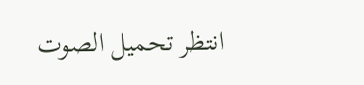انتظر تحميل الصوت